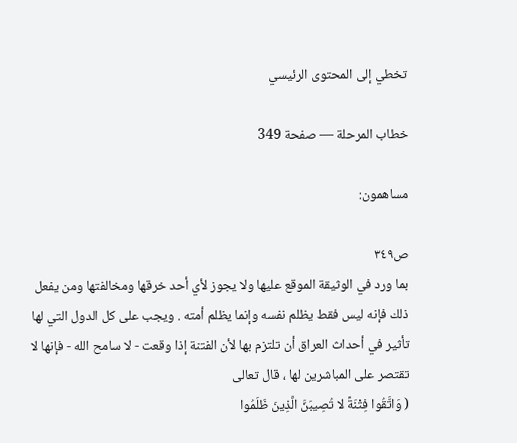تخطي إلى المحتوى الرئيسي

خطاب المرحلة — صفحة 349

مساهمون:

ص٣٤٩
بما ورد في الوثيقة الموقع عليها ولا يجوز لأي أحد خرقها ومخالفتها ومن يفعل ذلك فإنه ليس فقط يظلم نفسه وإنما يظلم أمته . ويجب على كل الدول التي لها تأثير في أحداث العراق أن تلتزم بها لأن الفتنة إذا وقعت - لا سامح الله - فإنها لا تقتصر على المباشرين لها ، قال تعالى
( وَاتَّقُوا فِتْنَةً لا تُصِيبَنَّ الَّذِينَ ظَلَمُوا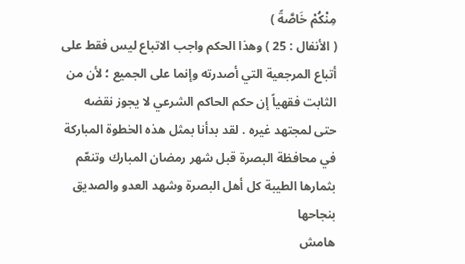مِنْكُمْ خَاصَّةً )
( الأنفال : 25 ) وهذا الحكم واجب الاتباع ليس فقط على أتباع المرجعية التي أصدرته وإنما على الجميع ؛ لأن من الثابت فقهياً إن حكم الحاكم الشرعي لا يجوز نقضه حتى لمجتهد غيره . لقد بدأنا بمثل هذه الخطوة المباركة في محافظة البصرة قبل شهر رمضان المبارك وتنعّم بثمارها الطيبة كل أهل البصرة وشهد العدو والصديق بنجاحها
هامش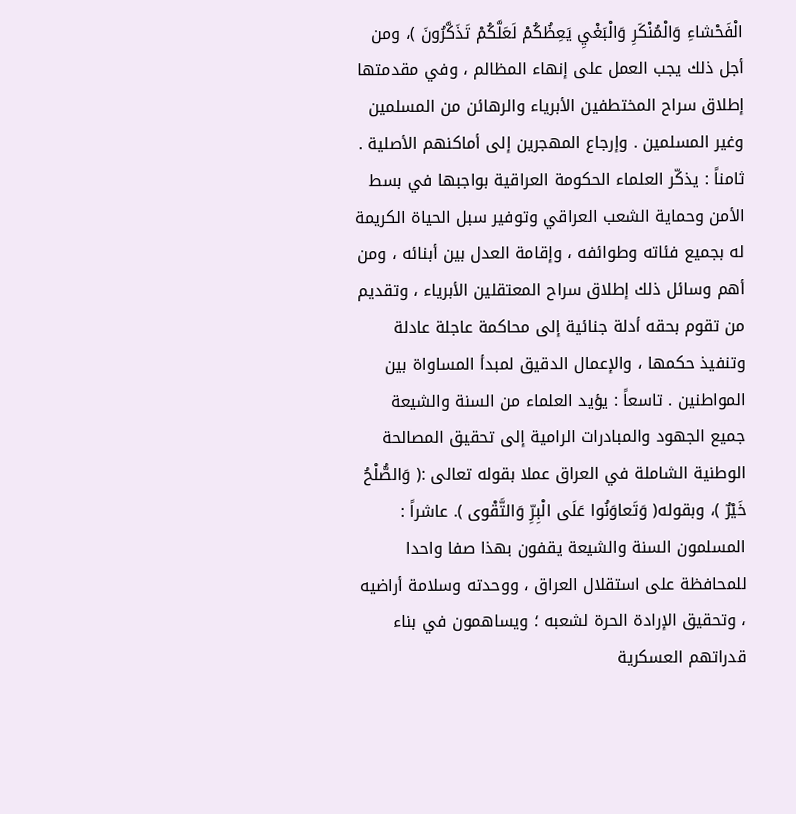الْفَحْشاءِ وَالْمُنْكَرِ وَالْبَغْيِ يَعِظُكُمْ لَعَلَّكُمْ تَذَكَّرُونَ )، ومن أجل ذلك يجب العمل على إنهاء المظالم ، وفي مقدمتها إطلاق سراح المختطفين الأبرياء والرهائن من المسلمين وغير المسلمين . وإرجاع المهجرين إلى أماكنهم الأصلية . ثامناً : يذكّر العلماء الحكومة العراقية بواجبها في بسط الأمن وحماية الشعب العراقي وتوفير سبل الحياة الكريمة له بجميع فئاته وطوائفه ، وإقامة العدل بين أبنائه ، ومن أهم وسائل ذلك إطلاق سراح المعتقلين الأبرياء ، وتقديم من تقوم بحقه أدلة جنائية إلى محاكمة عاجلة عادلة وتنفيذ حكمها ، والإعمال الدقيق لمبدأ المساواة بين المواطنين . تاسعاً : يؤيد العلماء من السنة والشيعة جميع الجهود والمبادرات الرامية إلى تحقيق المصالحة الوطنية الشاملة في العراق عملا بقوله تعالى :( وَالصُّلْحُ خَيْرٌ )، وبقوله( وَتَعاوَنُوا عَلَى الْبِرِّ وَالتَّقْوى ). عاشراً : المسلمون السنة والشيعة يقفون بهذا صفا واحدا للمحافظة على استقلال العراق ، ووحدته وسلامة أراضيه ، وتحقيق الإرادة الحرة لشعبه ؛ ويساهمون في بناء قدراتهم العسكرية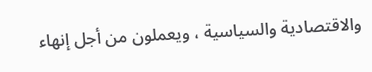والاقتصادية والسياسية ، ويعملون من أجل إنهاء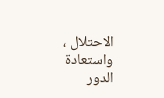الاحتلال ، واستعادة الدور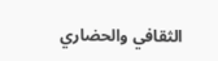الثقافي والحضاري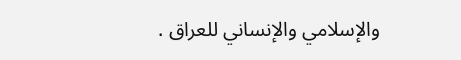والإسلامي والإنساني للعراق .